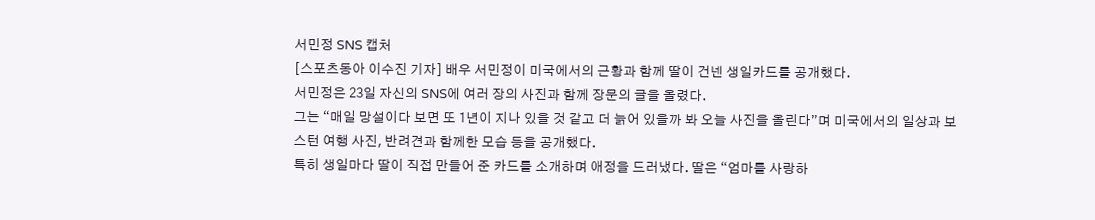서민정 SNS 캡처
[스포츠동아 이수진 기자] 배우 서민정이 미국에서의 근황과 함께 딸이 건넨 생일카드를 공개했다.
서민정은 23일 자신의 SNS에 여러 장의 사진과 함께 장문의 글을 올렸다.
그는 “매일 망설이다 보면 또 1년이 지나 있을 것 같고 더 늙어 있을까 봐 오늘 사진을 올린다”며 미국에서의 일상과 보스턴 여행 사진, 반려견과 함께한 모습 등을 공개했다.
특히 생일마다 딸이 직접 만들어 준 카드를 소개하며 애정을 드러냈다. 딸은 “엄마를 사랑하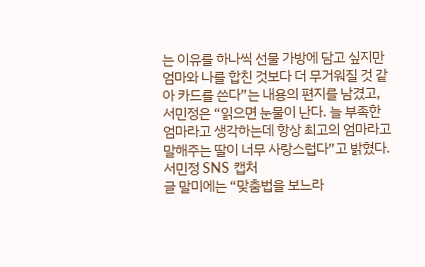는 이유를 하나씩 선물 가방에 담고 싶지만 엄마와 나를 합친 것보다 더 무거워질 것 같아 카드를 쓴다”는 내용의 편지를 남겼고, 서민정은 “읽으면 눈물이 난다. 늘 부족한 엄마라고 생각하는데 항상 최고의 엄마라고 말해주는 딸이 너무 사랑스럽다”고 밝혔다.
서민정 SNS 캡처
글 말미에는 “맞춤법을 보느라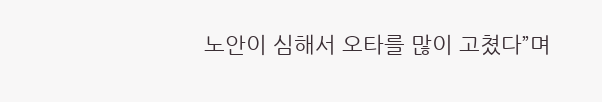노안이 심해서 오타를 많이 고쳤다”며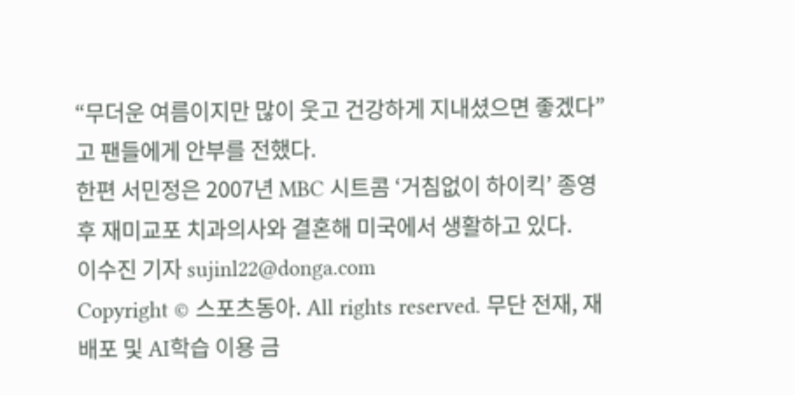“무더운 여름이지만 많이 웃고 건강하게 지내셨으면 좋겠다”고 팬들에게 안부를 전했다.
한편 서민정은 2007년 MBC 시트콤 ‘거침없이 하이킥’ 종영 후 재미교포 치과의사와 결혼해 미국에서 생활하고 있다.
이수진 기자 sujinl22@donga.com
Copyright © 스포츠동아. All rights reserved. 무단 전재, 재배포 및 AI학습 이용 금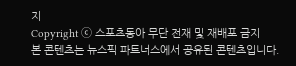지
Copyright ⓒ 스포츠동아 무단 전재 및 재배포 금지
본 콘텐츠는 뉴스픽 파트너스에서 공유된 콘텐츠입니다.